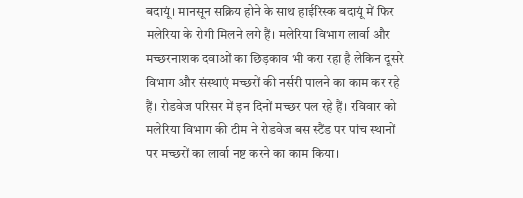बदायूं। मानसून सक्रिय होने के साथ हाईरिस्क बदायूं में फिर मलेरिया के रोगी मिलने लगे हैं। मलेरिया विभाग लार्वा और मच्छरनाशक दवाओं का छिड़काव भी करा रहा है लेकिन दूसरे विभाग और संस्थाएं मच्छरों की नर्सरी पालने का काम कर रहे हैं। रोडवेज परिसर में इन दिनों मच्छर पल रहे हैं। रविवार को मलेरिया विभाग की टीम ने रोडवेज बस स्टैंड पर पांच स्थानों पर मच्छरों का लार्वा नष्ट करने का काम किया।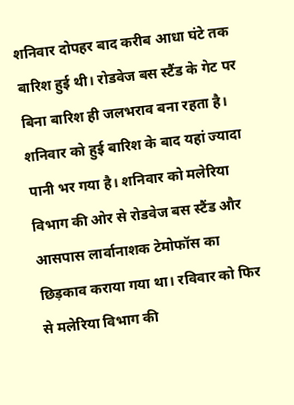शनिवार दोपहर बाद करीब आधा घंटे तक बारिश हुई थी। रोडवेज बस स्टैंड के गेट पर बिना बारिश ही जलभराव बना रहता है। शनिवार को हुई बारिश के बाद यहां ज्यादा पानी भर गया है। शनिवार को मलेरिया विभाग की ओर से रोडवेज बस स्टैंड और आसपास लार्वानाशक टेमोफॉस का छिड़काव कराया गया था। रविवार को फिर से मलेरिया विभाग की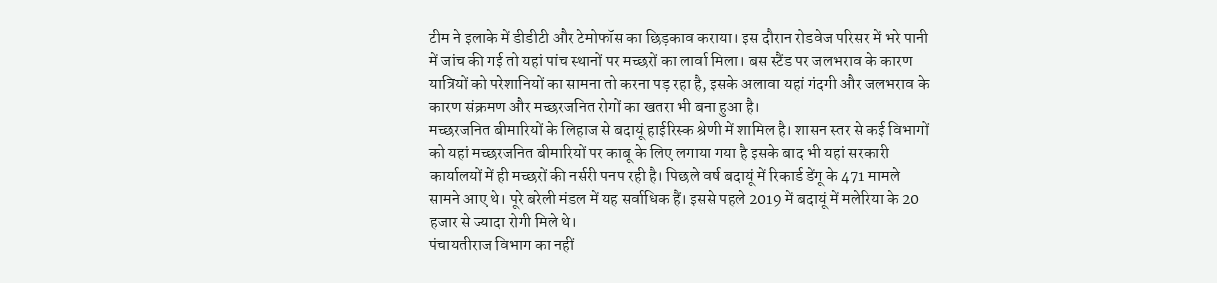टीम ने इलाके में डीडीटी और टेमोफॉस का छिड़काव कराया। इस दौरान रोडवेज परिसर में भरे पानी में जांच की गई तो यहां पांच स्थानों पर मच्छरों का लार्वा मिला। बस स्टैंड पर जलभराव के कारण यात्रियों को परेशानियों का सामना तो करना पड़ रहा है, इसके अलावा यहां गंदगी और जलभराव के कारण संक्रमण और मच्छरजनित रोगों का खतरा भी बना हुआ है।
मच्छरजनित बीमारियों के लिहाज से बदायूं हाईरिस्क श्रेणी में शामिल है। शासन स्तर से कई विभागों को यहां मच्छरजनित बीमारियों पर काबू के लिए लगाया गया है इसके बाद भी यहां सरकारी कार्यालयों में ही मच्छरों की नर्सरी पनप रही है। पिछले वर्ष बदायूं में रिकार्ड डेंगू के 471 मामले सामने आए थे। पूरे बरेली मंडल में यह सर्वाधिक हैं। इससे पहले 2019 में बदायूं में मलेरिया के 20 हजार से ज्यादा रोगी मिले थे।
पंचायतीराज विभाग का नहीं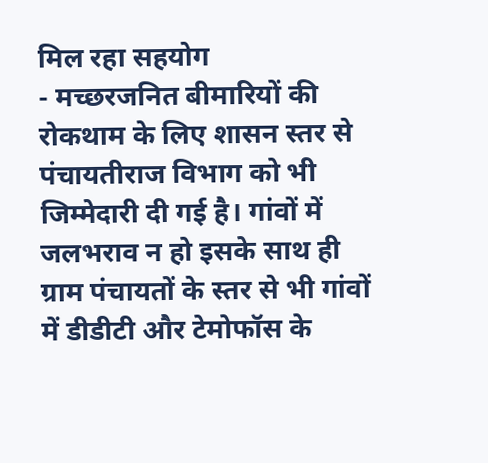मिल रहा सहयोग
- मच्छरजनित बीमारियों की रोकथाम के लिए शासन स्तर से पंचायतीराज विभाग को भी जिम्मेदारी दी गई है। गांवों में जलभराव न हो इसके साथ ही ग्राम पंचायतों के स्तर से भी गांवों में डीडीटी और टेमोफॉस के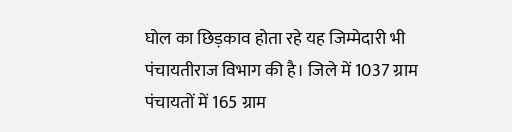घोल का छिड़काव होता रहे यह जिम्मेदारी भी पंचायतीराज विभाग की है। जिले में 1037 ग्राम पंचायतों में 165 ग्राम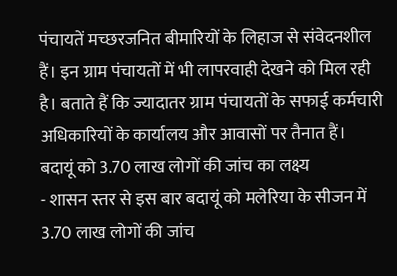पंचायतें मच्छरजनित बीमारियों के लिहाज से संवेदनशील हैं। इन ग्राम पंचायतों में भी लापरवाही देखने को मिल रही है। बताते हैं कि ज्यादातर ग्राम पंचायतों के सफाई कर्मचारी अधिकारियों के कार्यालय और आवासों पर तैनात हैं।
बदायूं को 3.70 लाख लोगों की जांच का लक्ष्य
- शासन स्तर से इस बार बदायूं को मलेरिया के सीजन में 3.70 लाख लोगों की जांच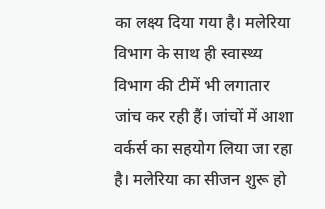का लक्ष्य दिया गया है। मलेरिया विभाग के साथ ही स्वास्थ्य विभाग की टीमें भी लगातार जांच कर रही हैं। जांचों में आशा वर्कर्स का सहयोग लिया जा रहा है। मलेरिया का सीजन शुरू हो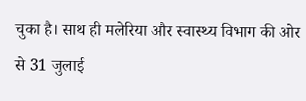चुका है। साथ ही मलेरिया और स्वास्थ्य विभाग की ओर से 31 जुलाई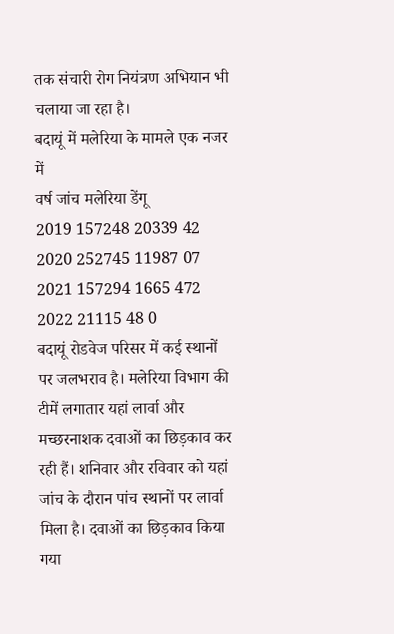तक संचारी रोग नियंत्रण अभियान भी चलाया जा रहा है।
बदायूं में मलेरिया के मामले एक नजर में
वर्ष जांच मलेरिया डेंगू
2019 157248 20339 42
2020 252745 11987 07
2021 157294 1665 472
2022 21115 48 0
बदायूं रोडवेज परिसर में कई स्थानों पर जलभराव है। मलेरिया विभाग की टीमें लगातार यहां लार्वा और मच्छरनाशक दवाओं का छिड़काव कर रही हैं। शनिवार और रविवार को यहां जांच के दौरान पांच स्थानों पर लार्वा मिला है। दवाओं का छिड़काव किया गया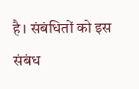है। संबंधितों को इस संबंध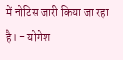में नोटिस जारी किया जा रहा है। - योगेश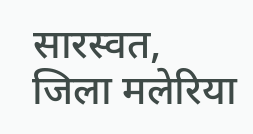सारस्वत, जिला मलेरिया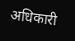अधिकारी